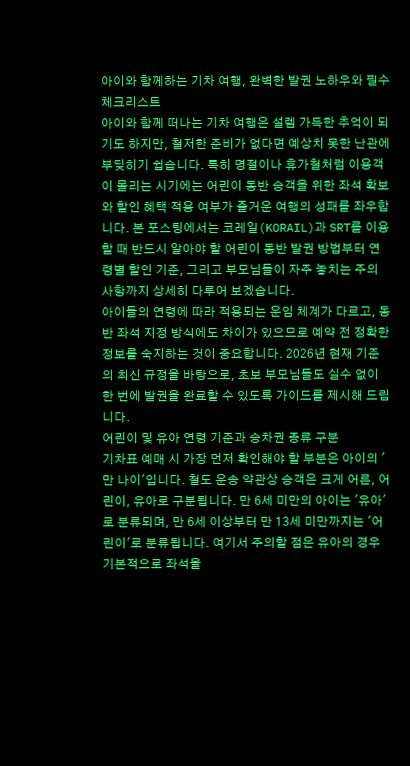아이와 함께하는 기차 여행, 완벽한 발권 노하우와 필수 체크리스트
아이와 함께 떠나는 기차 여행은 설렘 가득한 추억이 되기도 하지만, 철저한 준비가 없다면 예상치 못한 난관에 부딪히기 쉽습니다. 특히 명절이나 휴가철처럼 이용객이 몰리는 시기에는 어린이 동반 승객을 위한 좌석 확보와 할인 혜택 적용 여부가 즐거운 여행의 성패를 좌우합니다. 본 포스팅에서는 코레일(KORAIL)과 SRT를 이용할 때 반드시 알아야 할 어린이 동반 발권 방법부터 연령별 할인 기준, 그리고 부모님들이 자주 놓치는 주의 사항까지 상세히 다루어 보겠습니다.
아이들의 연령에 따라 적용되는 운임 체계가 다르고, 동반 좌석 지정 방식에도 차이가 있으므로 예약 전 정확한 정보를 숙지하는 것이 중요합니다. 2026년 현재 기준의 최신 규정을 바탕으로, 초보 부모님들도 실수 없이 한 번에 발권을 완료할 수 있도록 가이드를 제시해 드립니다.
어린이 및 유아 연령 기준과 승차권 종류 구분
기차표 예매 시 가장 먼저 확인해야 할 부분은 아이의 '만 나이'입니다. 철도 운송 약관상 승객은 크게 어른, 어린이, 유아로 구분됩니다. 만 6세 미만의 아이는 '유아'로 분류되며, 만 6세 이상부터 만 13세 미만까지는 '어린이'로 분류됩니다. 여기서 주의할 점은 유아의 경우 기본적으로 좌석을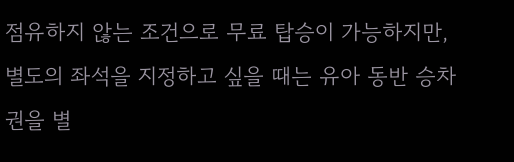점유하지 않는 조건으로 무료 탑승이 가능하지만, 별도의 좌석을 지정하고 싶을 때는 유아 동반 승차권을 별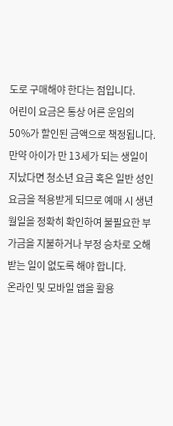도로 구매해야 한다는 점입니다.
어린이 요금은 통상 어른 운임의 50%가 할인된 금액으로 책정됩니다. 만약 아이가 만 13세가 되는 생일이 지났다면 청소년 요금 혹은 일반 성인 요금을 적용받게 되므로 예매 시 생년월일을 정확히 확인하여 불필요한 부가금을 지불하거나 부정 승차로 오해받는 일이 없도록 해야 합니다.
온라인 및 모바일 앱을 활용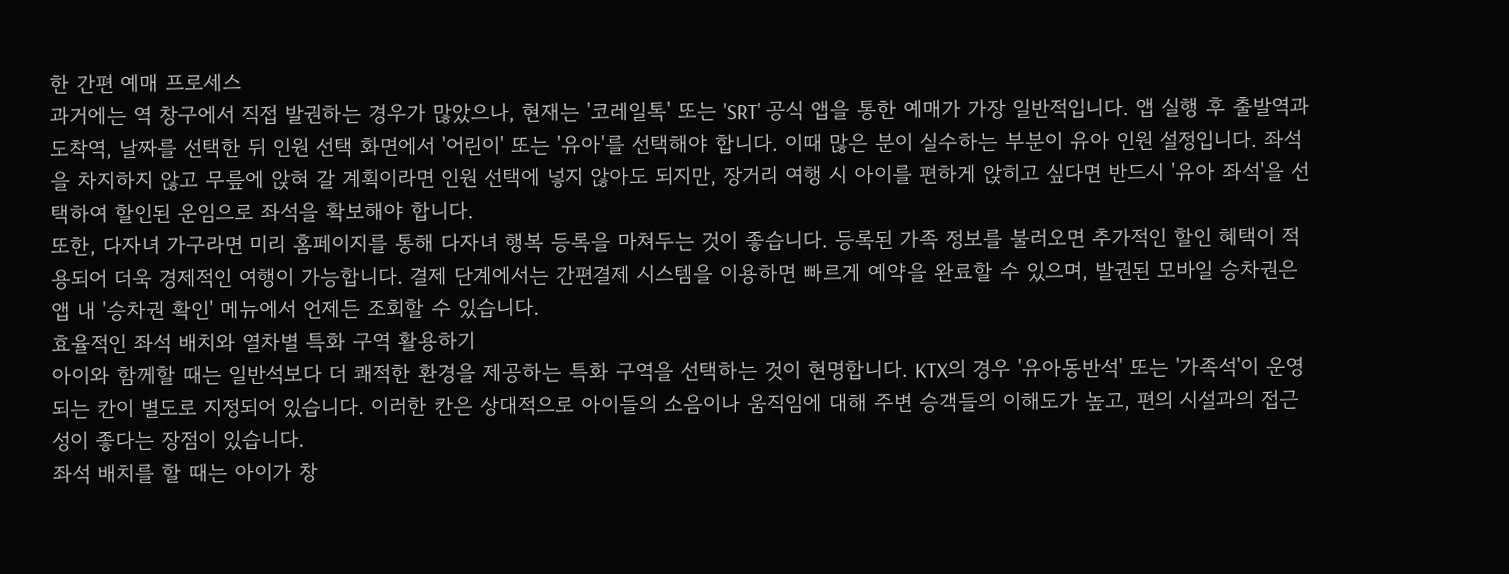한 간편 예매 프로세스
과거에는 역 창구에서 직접 발권하는 경우가 많았으나, 현재는 '코레일톡' 또는 'SRT' 공식 앱을 통한 예매가 가장 일반적입니다. 앱 실행 후 출발역과 도착역, 날짜를 선택한 뒤 인원 선택 화면에서 '어린이' 또는 '유아'를 선택해야 합니다. 이때 많은 분이 실수하는 부분이 유아 인원 설정입니다. 좌석을 차지하지 않고 무릎에 앉혀 갈 계획이라면 인원 선택에 넣지 않아도 되지만, 장거리 여행 시 아이를 편하게 앉히고 싶다면 반드시 '유아 좌석'을 선택하여 할인된 운임으로 좌석을 확보해야 합니다.
또한, 다자녀 가구라면 미리 홈페이지를 통해 다자녀 행복 등록을 마쳐두는 것이 좋습니다. 등록된 가족 정보를 불러오면 추가적인 할인 혜택이 적용되어 더욱 경제적인 여행이 가능합니다. 결제 단계에서는 간편결제 시스템을 이용하면 빠르게 예약을 완료할 수 있으며, 발권된 모바일 승차권은 앱 내 '승차권 확인' 메뉴에서 언제든 조회할 수 있습니다.
효율적인 좌석 배치와 열차별 특화 구역 활용하기
아이와 함께할 때는 일반석보다 더 쾌적한 환경을 제공하는 특화 구역을 선택하는 것이 현명합니다. KTX의 경우 '유아동반석' 또는 '가족석'이 운영되는 칸이 별도로 지정되어 있습니다. 이러한 칸은 상대적으로 아이들의 소음이나 움직임에 대해 주변 승객들의 이해도가 높고, 편의 시설과의 접근성이 좋다는 장점이 있습니다.
좌석 배치를 할 때는 아이가 창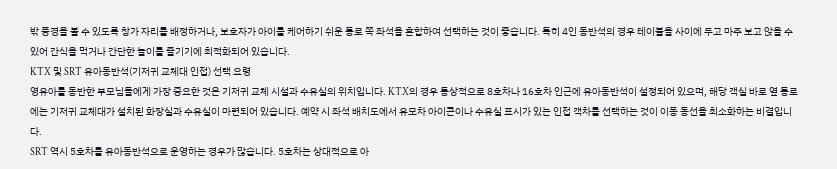밖 풍경을 볼 수 있도록 창가 자리를 배정하거나, 보호자가 아이를 케어하기 쉬운 통로 쪽 좌석을 혼합하여 선택하는 것이 좋습니다. 특히 4인 동반석의 경우 테이블을 사이에 두고 마주 보고 앉을 수 있어 간식을 먹거나 간단한 놀이를 즐기기에 최적화되어 있습니다.
KTX 및 SRT 유아동반석(기저귀 교체대 인접) 선택 요령
영유아를 동반한 부모님들에게 가장 중요한 것은 기저귀 교체 시설과 수유실의 위치입니다. KTX의 경우 통상적으로 8호차나 16호차 인근에 유아동반석이 설정되어 있으며, 해당 객실 바로 옆 통로에는 기저귀 교체대가 설치된 화장실과 수유실이 마련되어 있습니다. 예약 시 좌석 배치도에서 유모차 아이콘이나 수유실 표시가 있는 인접 객차를 선택하는 것이 이동 동선을 최소화하는 비결입니다.
SRT 역시 5호차를 유아동반석으로 운영하는 경우가 많습니다. 5호차는 상대적으로 아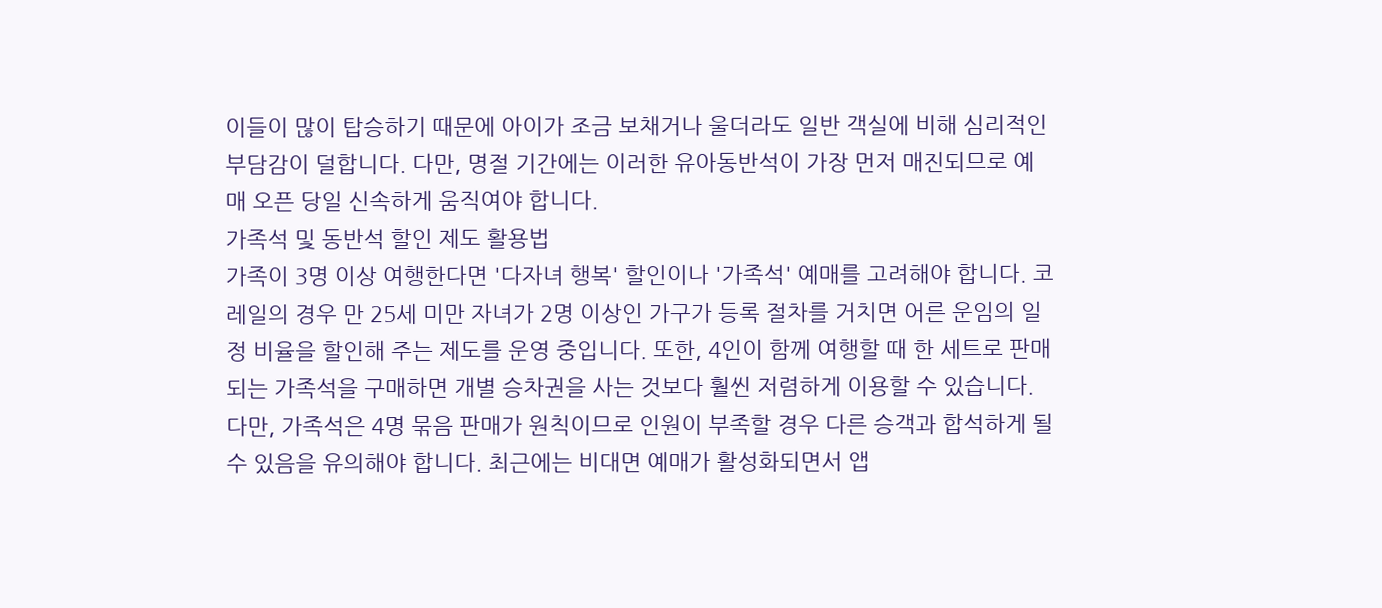이들이 많이 탑승하기 때문에 아이가 조금 보채거나 울더라도 일반 객실에 비해 심리적인 부담감이 덜합니다. 다만, 명절 기간에는 이러한 유아동반석이 가장 먼저 매진되므로 예매 오픈 당일 신속하게 움직여야 합니다.
가족석 및 동반석 할인 제도 활용법
가족이 3명 이상 여행한다면 '다자녀 행복' 할인이나 '가족석' 예매를 고려해야 합니다. 코레일의 경우 만 25세 미만 자녀가 2명 이상인 가구가 등록 절차를 거치면 어른 운임의 일정 비율을 할인해 주는 제도를 운영 중입니다. 또한, 4인이 함께 여행할 때 한 세트로 판매되는 가족석을 구매하면 개별 승차권을 사는 것보다 훨씬 저렴하게 이용할 수 있습니다.
다만, 가족석은 4명 묶음 판매가 원칙이므로 인원이 부족할 경우 다른 승객과 합석하게 될 수 있음을 유의해야 합니다. 최근에는 비대면 예매가 활성화되면서 앱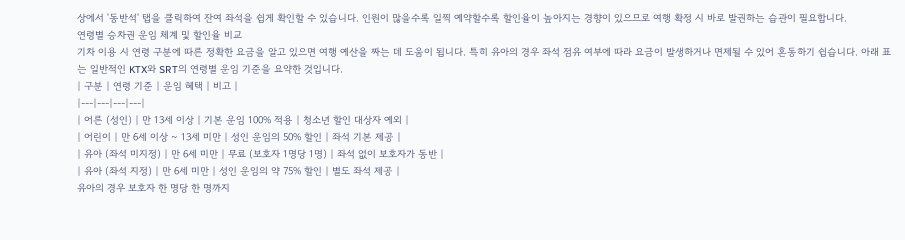상에서 '동반석' 탭을 클릭하여 잔여 좌석을 쉽게 확인할 수 있습니다. 인원이 많을수록 일찍 예약할수록 할인율이 높아지는 경향이 있으므로 여행 확정 시 바로 발권하는 습관이 필요합니다.
연령별 승차권 운임 체계 및 할인율 비교
기차 이용 시 연령 구분에 따른 정확한 요금을 알고 있으면 여행 예산을 짜는 데 도움이 됩니다. 특히 유아의 경우 좌석 점유 여부에 따라 요금이 발생하거나 면제될 수 있어 혼동하기 쉽습니다. 아래 표는 일반적인 KTX와 SRT의 연령별 운임 기준을 요약한 것입니다.
| 구분 | 연령 기준 | 운임 혜택 | 비고 |
|---|---|---|---|
| 어른 (성인) | 만 13세 이상 | 기본 운임 100% 적용 | 청소년 할인 대상자 예외 |
| 어린이 | 만 6세 이상 ~ 13세 미만 | 성인 운임의 50% 할인 | 좌석 기본 제공 |
| 유아 (좌석 미지정) | 만 6세 미만 | 무료 (보호자 1명당 1명) | 좌석 없이 보호자가 동반 |
| 유아 (좌석 지정) | 만 6세 미만 | 성인 운임의 약 75% 할인 | 별도 좌석 제공 |
유아의 경우 보호자 한 명당 한 명까지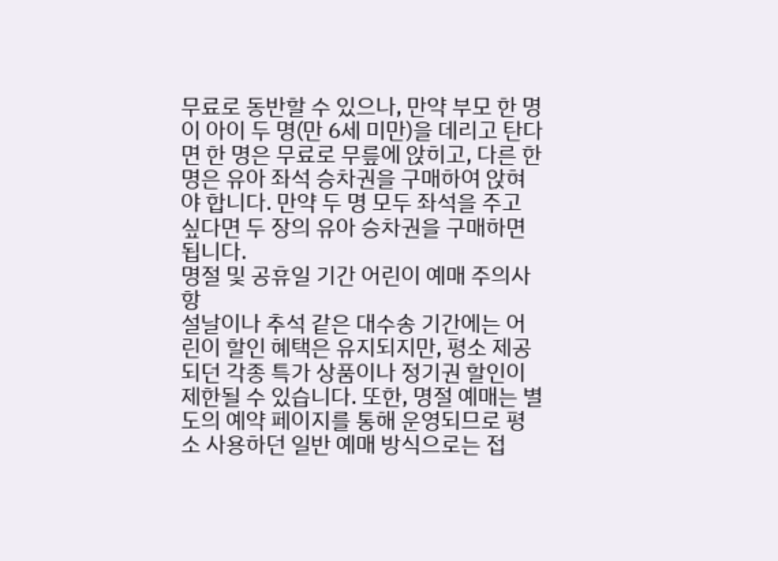무료로 동반할 수 있으나, 만약 부모 한 명이 아이 두 명(만 6세 미만)을 데리고 탄다면 한 명은 무료로 무릎에 앉히고, 다른 한 명은 유아 좌석 승차권을 구매하여 앉혀야 합니다. 만약 두 명 모두 좌석을 주고 싶다면 두 장의 유아 승차권을 구매하면 됩니다.
명절 및 공휴일 기간 어린이 예매 주의사항
설날이나 추석 같은 대수송 기간에는 어린이 할인 혜택은 유지되지만, 평소 제공되던 각종 특가 상품이나 정기권 할인이 제한될 수 있습니다. 또한, 명절 예매는 별도의 예약 페이지를 통해 운영되므로 평소 사용하던 일반 예매 방식으로는 접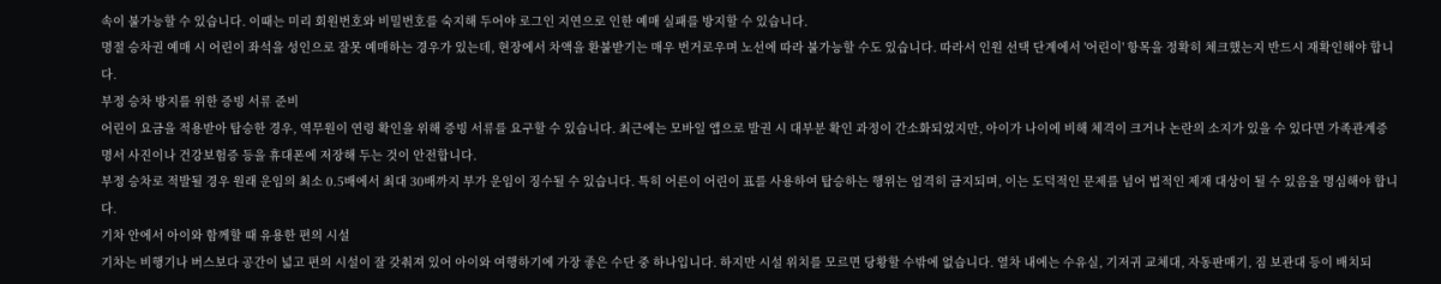속이 불가능할 수 있습니다. 이때는 미리 회원번호와 비밀번호를 숙지해 두어야 로그인 지연으로 인한 예매 실패를 방지할 수 있습니다.
명절 승차권 예매 시 어린이 좌석을 성인으로 잘못 예매하는 경우가 있는데, 현장에서 차액을 환불받기는 매우 번거로우며 노선에 따라 불가능할 수도 있습니다. 따라서 인원 선택 단계에서 '어린이' 항목을 정확히 체크했는지 반드시 재확인해야 합니다.
부정 승차 방지를 위한 증빙 서류 준비
어린이 요금을 적용받아 탑승한 경우, 역무원이 연령 확인을 위해 증빙 서류를 요구할 수 있습니다. 최근에는 모바일 앱으로 발권 시 대부분 확인 과정이 간소화되었지만, 아이가 나이에 비해 체격이 크거나 논란의 소지가 있을 수 있다면 가족관계증명서 사진이나 건강보험증 등을 휴대폰에 저장해 두는 것이 안전합니다.
부정 승차로 적발될 경우 원래 운임의 최소 0.5배에서 최대 30배까지 부가 운임이 징수될 수 있습니다. 특히 어른이 어린이 표를 사용하여 탑승하는 행위는 엄격히 금지되며, 이는 도덕적인 문제를 넘어 법적인 제재 대상이 될 수 있음을 명심해야 합니다.
기차 안에서 아이와 함께할 때 유용한 편의 시설
기차는 비행기나 버스보다 공간이 넓고 편의 시설이 잘 갖춰져 있어 아이와 여행하기에 가장 좋은 수단 중 하나입니다. 하지만 시설 위치를 모르면 당황할 수밖에 없습니다. 열차 내에는 수유실, 기저귀 교체대, 자동판매기, 짐 보관대 등이 배치되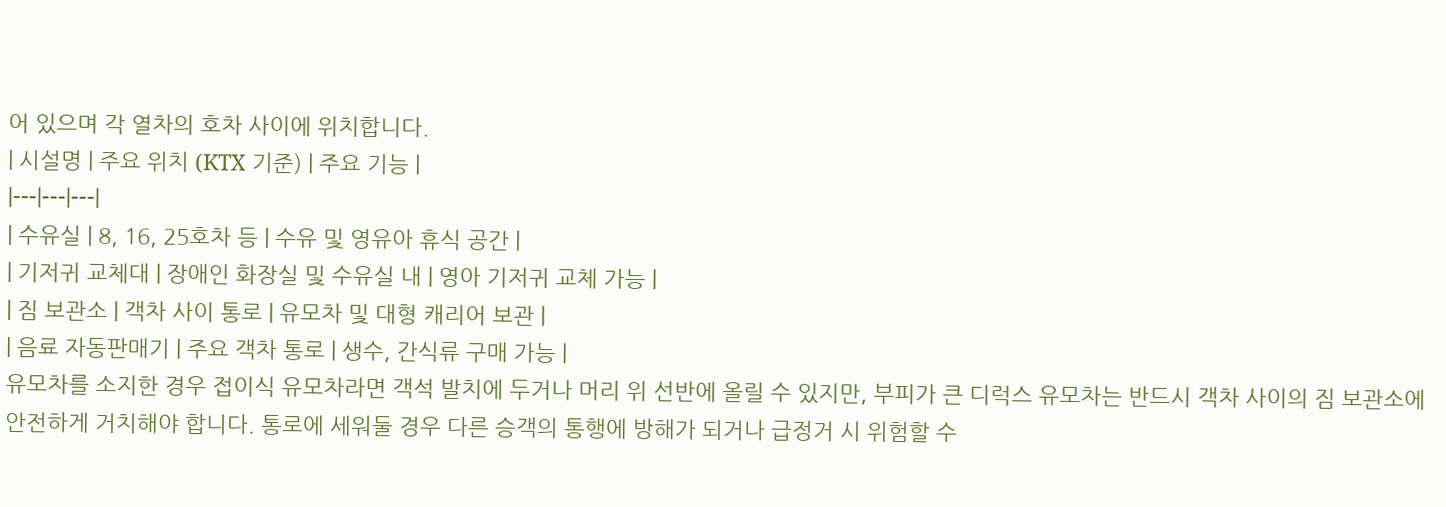어 있으며 각 열차의 호차 사이에 위치합니다.
| 시설명 | 주요 위치 (KTX 기준) | 주요 기능 |
|---|---|---|
| 수유실 | 8, 16, 25호차 등 | 수유 및 영유아 휴식 공간 |
| 기저귀 교체대 | 장애인 화장실 및 수유실 내 | 영아 기저귀 교체 가능 |
| 짐 보관소 | 객차 사이 통로 | 유모차 및 대형 캐리어 보관 |
| 음료 자동판매기 | 주요 객차 통로 | 생수, 간식류 구매 가능 |
유모차를 소지한 경우 접이식 유모차라면 객석 발치에 두거나 머리 위 선반에 올릴 수 있지만, 부피가 큰 디럭스 유모차는 반드시 객차 사이의 짐 보관소에 안전하게 거치해야 합니다. 통로에 세워둘 경우 다른 승객의 통행에 방해가 되거나 급정거 시 위험할 수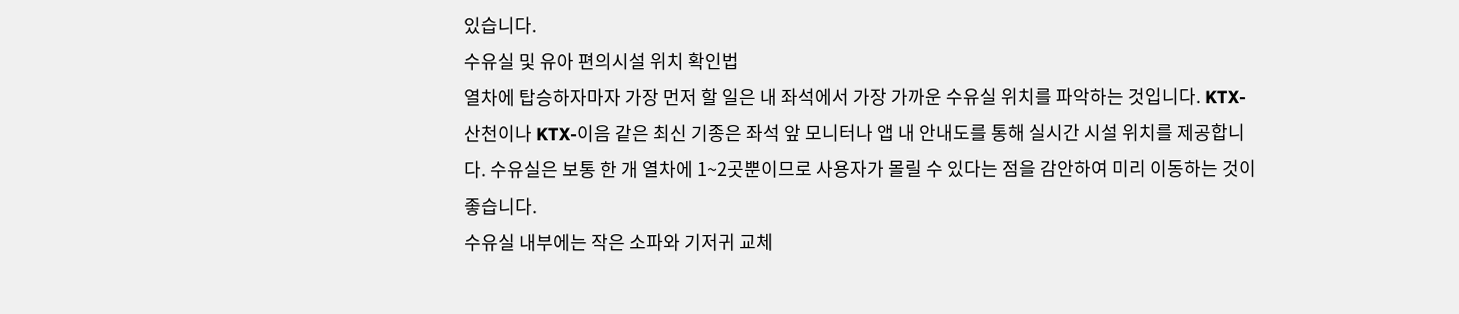있습니다.
수유실 및 유아 편의시설 위치 확인법
열차에 탑승하자마자 가장 먼저 할 일은 내 좌석에서 가장 가까운 수유실 위치를 파악하는 것입니다. KTX-산천이나 KTX-이음 같은 최신 기종은 좌석 앞 모니터나 앱 내 안내도를 통해 실시간 시설 위치를 제공합니다. 수유실은 보통 한 개 열차에 1~2곳뿐이므로 사용자가 몰릴 수 있다는 점을 감안하여 미리 이동하는 것이 좋습니다.
수유실 내부에는 작은 소파와 기저귀 교체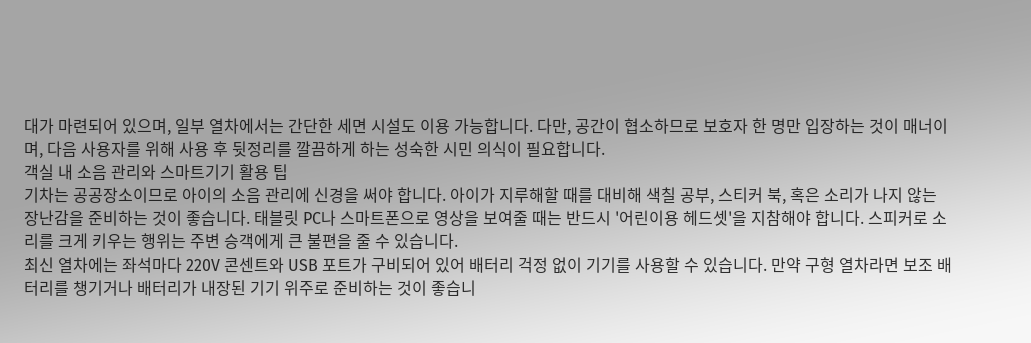대가 마련되어 있으며, 일부 열차에서는 간단한 세면 시설도 이용 가능합니다. 다만, 공간이 협소하므로 보호자 한 명만 입장하는 것이 매너이며, 다음 사용자를 위해 사용 후 뒷정리를 깔끔하게 하는 성숙한 시민 의식이 필요합니다.
객실 내 소음 관리와 스마트기기 활용 팁
기차는 공공장소이므로 아이의 소음 관리에 신경을 써야 합니다. 아이가 지루해할 때를 대비해 색칠 공부, 스티커 북, 혹은 소리가 나지 않는 장난감을 준비하는 것이 좋습니다. 태블릿 PC나 스마트폰으로 영상을 보여줄 때는 반드시 '어린이용 헤드셋'을 지참해야 합니다. 스피커로 소리를 크게 키우는 행위는 주변 승객에게 큰 불편을 줄 수 있습니다.
최신 열차에는 좌석마다 220V 콘센트와 USB 포트가 구비되어 있어 배터리 걱정 없이 기기를 사용할 수 있습니다. 만약 구형 열차라면 보조 배터리를 챙기거나 배터리가 내장된 기기 위주로 준비하는 것이 좋습니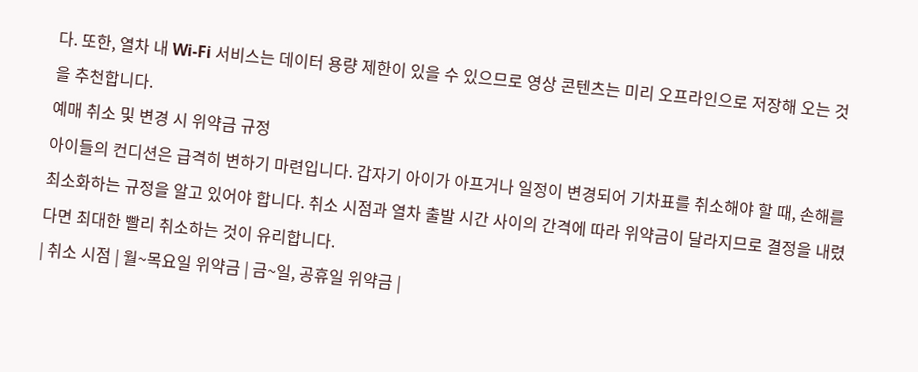다. 또한, 열차 내 Wi-Fi 서비스는 데이터 용량 제한이 있을 수 있으므로 영상 콘텐츠는 미리 오프라인으로 저장해 오는 것을 추천합니다.
예매 취소 및 변경 시 위약금 규정
아이들의 컨디션은 급격히 변하기 마련입니다. 갑자기 아이가 아프거나 일정이 변경되어 기차표를 취소해야 할 때, 손해를 최소화하는 규정을 알고 있어야 합니다. 취소 시점과 열차 출발 시간 사이의 간격에 따라 위약금이 달라지므로 결정을 내렸다면 최대한 빨리 취소하는 것이 유리합니다.
| 취소 시점 | 월~목요일 위약금 | 금~일, 공휴일 위약금 |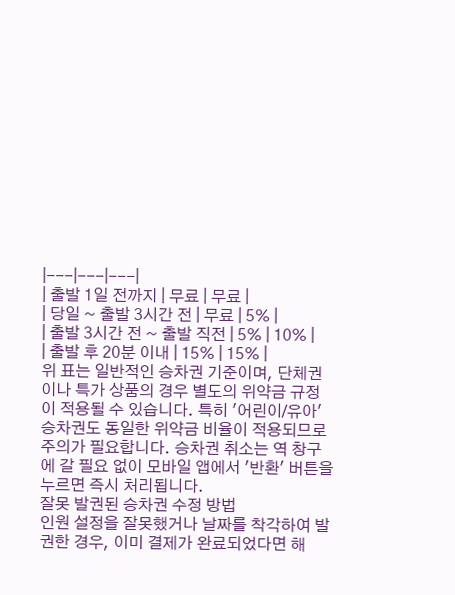|---|---|---|
| 출발 1일 전까지 | 무료 | 무료 |
| 당일 ~ 출발 3시간 전 | 무료 | 5% |
| 출발 3시간 전 ~ 출발 직전 | 5% | 10% |
| 출발 후 20분 이내 | 15% | 15% |
위 표는 일반적인 승차권 기준이며, 단체권이나 특가 상품의 경우 별도의 위약금 규정이 적용될 수 있습니다. 특히 '어린이/유아' 승차권도 동일한 위약금 비율이 적용되므로 주의가 필요합니다. 승차권 취소는 역 창구에 갈 필요 없이 모바일 앱에서 '반환' 버튼을 누르면 즉시 처리됩니다.
잘못 발권된 승차권 수정 방법
인원 설정을 잘못했거나 날짜를 착각하여 발권한 경우, 이미 결제가 완료되었다면 해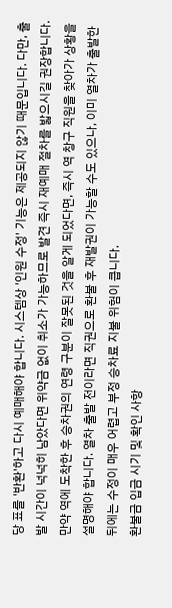당 표를 '반환'하고 다시 예매해야 합니다. 시스템상 '인원 수정' 기능은 제공되지 않기 때문입니다. 다만, 출발 시간이 넉넉히 남았다면 위약금 없이 취소가 가능하므로 발견 즉시 재예매 절차를 밟으시길 권장합니다.
만약 역에 도착한 후 승차권의 연령 구분이 잘못된 것을 알게 되었다면, 즉시 역 창구 직원을 찾아가 상황을 설명해야 합니다. 열차 출발 전이라면 직권으로 환불 후 재발권이 가능할 수도 있으나, 이미 열차가 출발한 뒤에는 수정이 매우 어렵고 부정 승차료 지불 위험이 큽니다.
환불금 입금 시기 및 확인 사항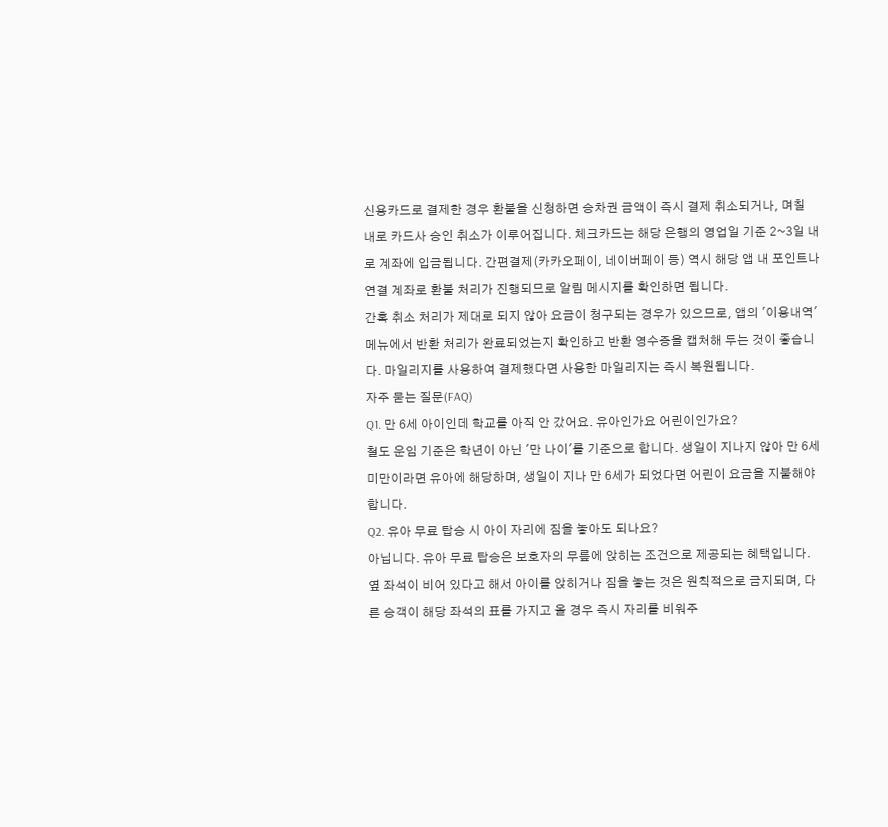신용카드로 결제한 경우 환불을 신청하면 승차권 금액이 즉시 결제 취소되거나, 며칠 내로 카드사 승인 취소가 이루어집니다. 체크카드는 해당 은행의 영업일 기준 2~3일 내로 계좌에 입금됩니다. 간편결제(카카오페이, 네이버페이 등) 역시 해당 앱 내 포인트나 연결 계좌로 환불 처리가 진행되므로 알림 메시지를 확인하면 됩니다.
간혹 취소 처리가 제대로 되지 않아 요금이 청구되는 경우가 있으므로, 앱의 '이용내역' 메뉴에서 반환 처리가 완료되었는지 확인하고 반환 영수증을 캡처해 두는 것이 좋습니다. 마일리지를 사용하여 결제했다면 사용한 마일리지는 즉시 복원됩니다.
자주 묻는 질문(FAQ)
Q1. 만 6세 아이인데 학교를 아직 안 갔어요. 유아인가요 어린이인가요?
철도 운임 기준은 학년이 아닌 '만 나이'를 기준으로 합니다. 생일이 지나지 않아 만 6세 미만이라면 유아에 해당하며, 생일이 지나 만 6세가 되었다면 어린이 요금을 지불해야 합니다.
Q2. 유아 무료 탑승 시 아이 자리에 짐을 놓아도 되나요?
아닙니다. 유아 무료 탑승은 보호자의 무릎에 앉히는 조건으로 제공되는 혜택입니다. 옆 좌석이 비어 있다고 해서 아이를 앉히거나 짐을 놓는 것은 원칙적으로 금지되며, 다른 승객이 해당 좌석의 표를 가지고 올 경우 즉시 자리를 비워주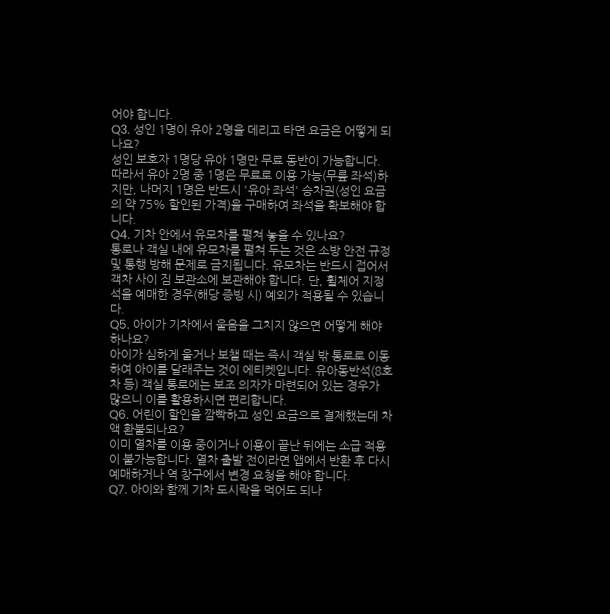어야 합니다.
Q3. 성인 1명이 유아 2명을 데리고 타면 요금은 어떻게 되나요?
성인 보호자 1명당 유아 1명만 무료 동반이 가능합니다. 따라서 유아 2명 중 1명은 무료로 이용 가능(무릎 좌석)하지만, 나머지 1명은 반드시 '유아 좌석' 승차권(성인 요금의 약 75% 할인된 가격)을 구매하여 좌석을 확보해야 합니다.
Q4. 기차 안에서 유모차를 펼쳐 놓을 수 있나요?
통로나 객실 내에 유모차를 펼쳐 두는 것은 소방 안전 규정 및 통행 방해 문제로 금지됩니다. 유모차는 반드시 접어서 객차 사이 짐 보관소에 보관해야 합니다. 단, 휠체어 지정석을 예매한 경우(해당 증빙 시) 예외가 적용될 수 있습니다.
Q5. 아이가 기차에서 울음을 그치지 않으면 어떻게 해야 하나요?
아이가 심하게 울거나 보챌 때는 즉시 객실 밖 통로로 이동하여 아이를 달래주는 것이 에티켓입니다. 유아동반석(8호차 등) 객실 통로에는 보조 의자가 마련되어 있는 경우가 많으니 이를 활용하시면 편리합니다.
Q6. 어린이 할인을 깜빡하고 성인 요금으로 결제했는데 차액 환불되나요?
이미 열차를 이용 중이거나 이용이 끝난 뒤에는 소급 적용이 불가능합니다. 열차 출발 전이라면 앱에서 반환 후 다시 예매하거나 역 창구에서 변경 요청을 해야 합니다.
Q7. 아이와 함께 기차 도시락을 먹어도 되나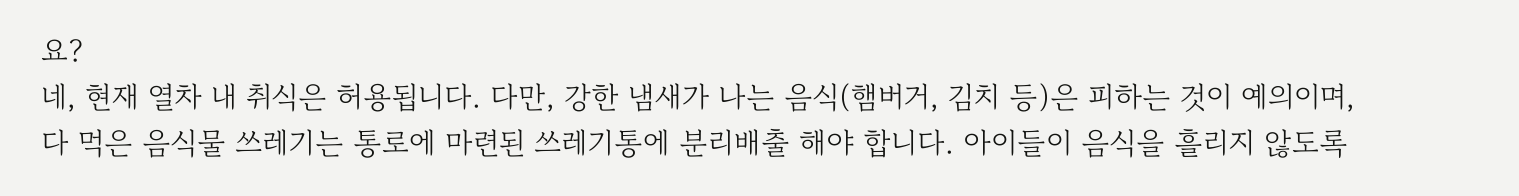요?
네, 현재 열차 내 취식은 허용됩니다. 다만, 강한 냄새가 나는 음식(햄버거, 김치 등)은 피하는 것이 예의이며, 다 먹은 음식물 쓰레기는 통로에 마련된 쓰레기통에 분리배출 해야 합니다. 아이들이 음식을 흘리지 않도록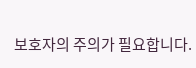보호자의 주의가 필요합니다.